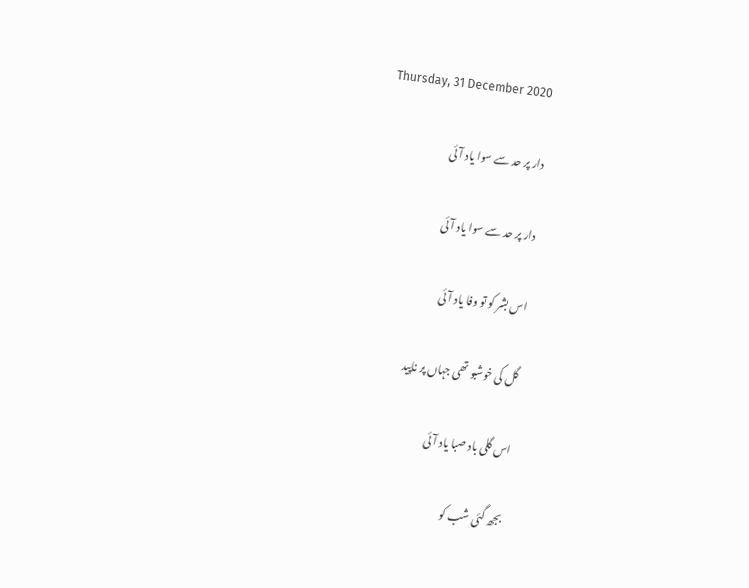Thursday, 31 December 2020

دار پر حد سے سوا یاد آئی

دار پر حد سے سوا یاد آئی

اس بشر کو تو وفا یاد آئی

گل کی خوشبو تھی جہاں پر ناپید

اس گلی باد صبا یاد آئی

بجھ گئی شب کو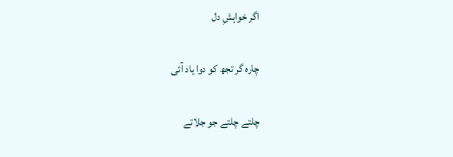اگر خواہشِ دل

چارہ گر تجھ کو دوا یاد آئی

چلتے چلتے جو جلاتے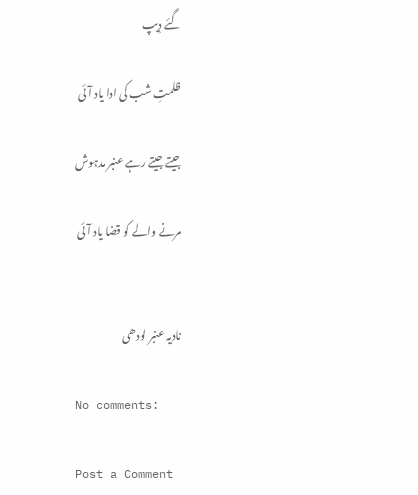گئے دِیپ

ظلمتِ شب کی ادا یاد آئی

جیتے جیتے رہے عنبر مدہوش

مرنے والے کو قضا یاد آئی


نادیہ عنبر لودھی

No comments:

Post a Comment